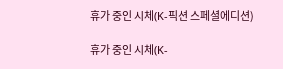휴가 중인 시체(K-픽션 스페셜에디션)

휴가 중인 시체(K-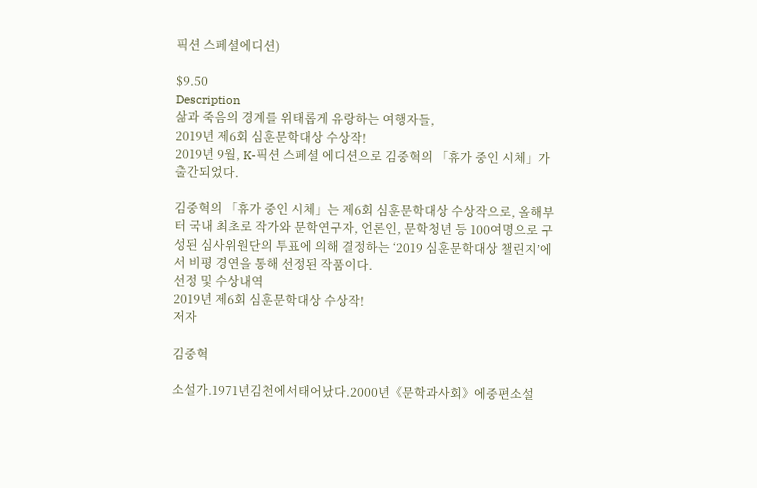픽션 스페셜에디션)

$9.50
Description
삶과 죽음의 경계를 위태롭게 유랑하는 여행자들,
2019년 제6회 심훈문학대상 수상작!
2019년 9월, K-픽션 스페셜 에디션으로 김중혁의 「휴가 중인 시체」가 출간되었다.

김중혁의 「휴가 중인 시체」는 제6회 심훈문학대상 수상작으로, 올해부터 국내 최초로 작가와 문학연구자, 언론인, 문학청년 등 100여명으로 구성된 심사위원단의 투표에 의해 결정하는 ‘2019 심훈문학대상 챌린지’에서 비평 경연을 통해 선정된 작품이다.
선정 및 수상내역
2019년 제6회 심훈문학대상 수상작!
저자

김중혁

소설가.1971년김천에서태어났다.2000년《문학과사회》에중편소설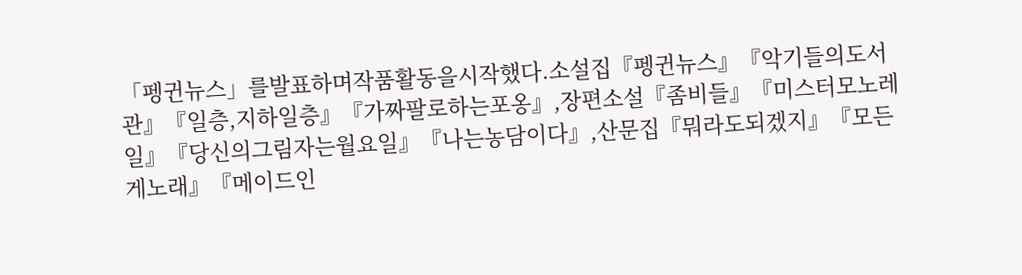「펭귄뉴스」를발표하며작품활동을시작했다.소설집『펭귄뉴스』『악기들의도서관』『일층,지하일층』『가짜팔로하는포옹』,장편소설『좀비들』『미스터모노레일』『당신의그림자는월요일』『나는농담이다』,산문집『뭐라도되겠지』『모든게노래』『메이드인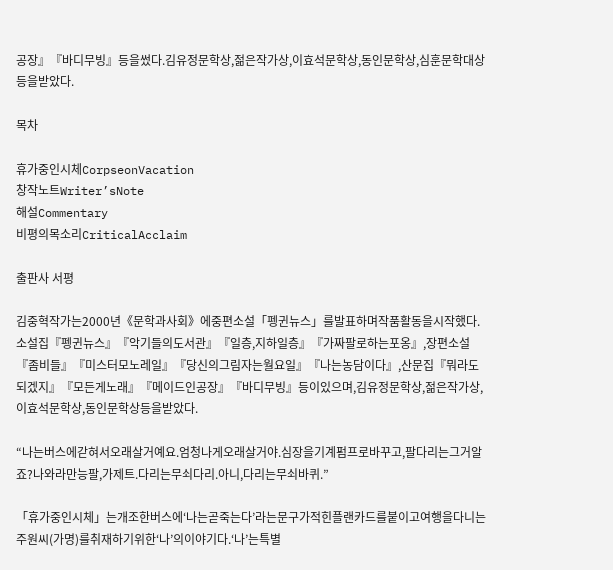공장』『바디무빙』등을썼다.김유정문학상,젊은작가상,이효석문학상,동인문학상,심훈문학대상등을받았다.

목차

휴가중인시체CorpseonVacation
창작노트Writer’sNote
해설Commentary
비평의목소리CriticalAcclaim

출판사 서평

김중혁작가는2000년《문학과사회》에중편소설「펭귄뉴스」를발표하며작품활동을시작했다.소설집『펭귄뉴스』『악기들의도서관』『일층,지하일층』『가짜팔로하는포옹』,장편소설『좀비들』『미스터모노레일』『당신의그림자는월요일』『나는농담이다』,산문집『뭐라도되겠지』『모든게노래』『메이드인공장』『바디무빙』등이있으며,김유정문학상,젊은작가상,이효석문학상,동인문학상등을받았다.

“나는버스에갇혀서오래살거예요.엄청나게오래살거야.심장을기계펌프로바꾸고,팔다리는그거알죠?나와라만능팔,가제트.다리는무쇠다리.아니,다리는무쇠바퀴.”

「휴가중인시체」는개조한버스에‘나는곧죽는다’라는문구가적힌플랜카드를붙이고여행을다니는주원씨(가명)를취재하기위한‘나’의이야기다.‘나’는특별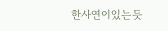한사연이있는듯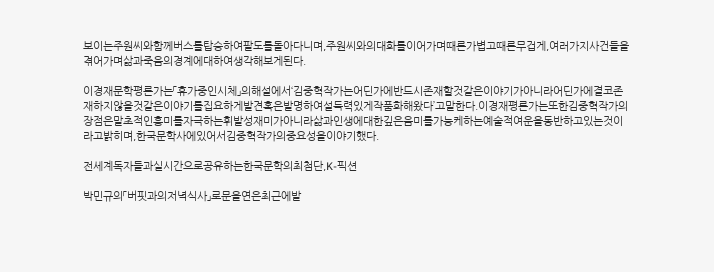보이는주원씨와함께버스를탑승하여팔도를돌아다니며,주원씨와의대화를이어가며때론가볍고때론무겁게,여러가지사건들을겪어가며삶과죽음의경계에대하여생각해보게된다.

이경재문학평론가는「휴가중인시체」의해설에서‘김중혁작가는어딘가에반드시존재할것같은이야기가아니라어딘가에결코존재하지않을것같은이야기를집요하게발견혹은발명하여설득력있게작품화해왔다’고말한다.이경재평론가는또한김중혁작가의장점은말초적인흥미를자극하는휘발성재미가아니라삶과인생에대한깊은음미를가능케하는예술적여운을동반하고있는것이라고밝히며,한국문학사에있어서김중혁작가의중요성을이야기했다.

전세계독자들과실시간으로공유하는한국문학의최첨단,K-픽션

박민규의「버핏과의저녁식사」로문을연은최근에발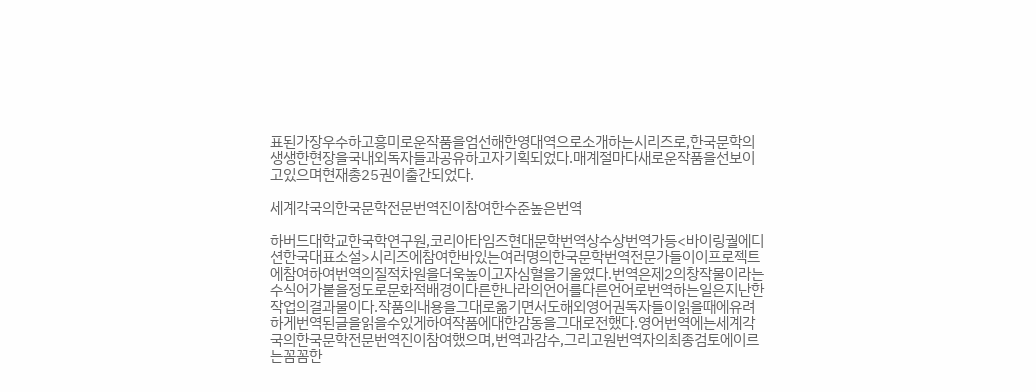표된가장우수하고흥미로운작품을엄선해한영대역으로소개하는시리즈로,한국문학의생생한현장을국내외독자들과공유하고자기획되었다.매계절마다새로운작품을선보이고있으며현재총25권이출간되었다.

세계각국의한국문학전문번역진이참여한수준높은번역

하버드대학교한국학연구원,코리아타임즈현대문학번역상수상번역가등<바이링궐에디션한국대표소설>시리즈에참여한바있는여러명의한국문학번역전문가들이이프로젝트에참여하여번역의질적차원을더욱높이고자심혈을기울였다.번역은제2의창작물이라는수식어가붙을정도로문화적배경이다른한나라의언어를다른언어로번역하는일은지난한작업의결과물이다.작품의내용을그대로옮기면서도해외영어권독자들이읽을때에유려하게번역된글을읽을수있게하여작품에대한감동을그대로전했다.영어번역에는세계각국의한국문학전문번역진이참여했으며,번역과감수,그리고원번역자의최종검토에이르는꼼꼼한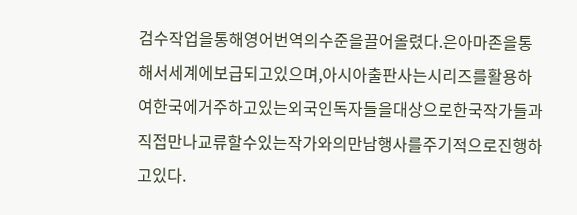검수작업을통해영어번역의수준을끌어올렸다.은아마존을통해서세계에보급되고있으며,아시아출판사는시리즈를활용하여한국에거주하고있는외국인독자들을대상으로한국작가들과직접만나교류할수있는작가와의만남행사를주기적으로진행하고있다.